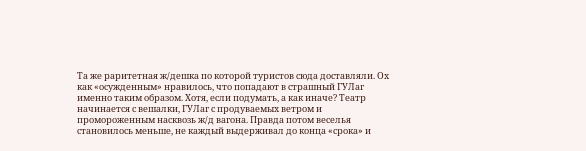Та же раритетная ж/дешка по которой туристов сюда доставляли. Ох как «осужденным» нравилось, что попадают в страшный ГУЛаг именно таким образом. Хотя, если подумать, а как иначе? Театр начинается с вешалки, ГУЛаг с продуваемых ветром и промороженным насквозь ж/д вагона. Правда потом веселья становилось меньше, не каждый выдерживал до конца «срока» и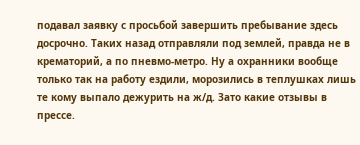подавал заявку с просьбой завершить пребывание здесь досрочно. Таких назад отправляли под землей, правда не в крематорий, а по пневмо-метро. Ну а охранники вообще только так на работу ездили, морозились в теплушках лишь те кому выпало дежурить на ж/д. Зато какие отзывы в прессе.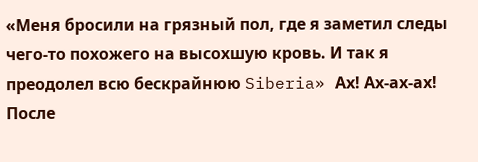«Меня бросили на грязный пол, где я заметил следы чего-то похожего на высохшую кровь. И так я преодолел всю бескрайнюю Siberia» Ах! Ах-ах-ах!
После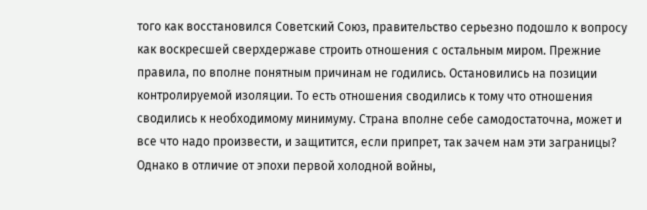того как восстановился Советский Союз, правительство серьезно подошло к вопросу как воскресшей сверхдержаве строить отношения с остальным миром. Прежние правила, по вполне понятным причинам не годились. Остановились на позиции контролируемой изоляции. То есть отношения сводились к тому что отношения сводились к необходимому минимуму. Страна вполне себе самодостаточна, может и все что надо произвести, и защитится, если припрет, так зачем нам эти заграницы? Однако в отличие от эпохи первой холодной войны,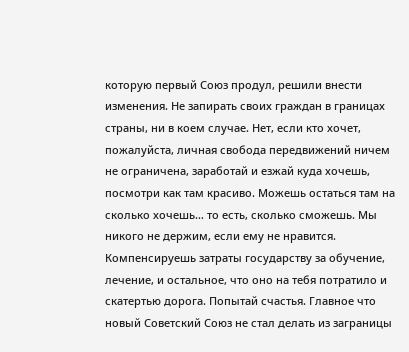которую первый Союз продул, решили внести изменения. Не запирать своих граждан в границах страны, ни в коем случае. Нет, если кто хочет, пожалуйста, личная свобода передвижений ничем не ограничена, заработай и езжай куда хочешь, посмотри как там красиво. Можешь остаться там на сколько хочешь… то есть, сколько сможешь. Мы никого не держим, если ему не нравится. Компенсируешь затраты государству за обучение, лечение, и остальное, что оно на тебя потратило и скатертью дорога. Попытай счастья. Главное что новый Советский Союз не стал делать из заграницы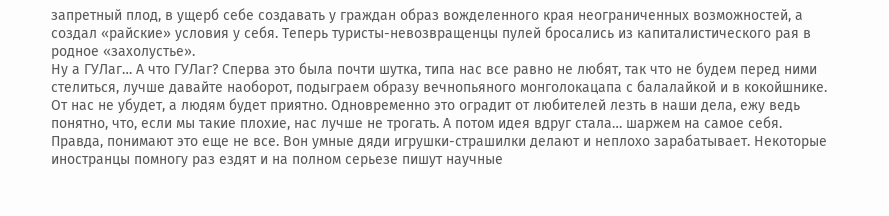запретный плод, в ущерб себе создавать у граждан образ вожделенного края неограниченных возможностей, а создал «райские» условия у себя. Теперь туристы-невозвращенцы пулей бросались из капиталистического рая в родное «захолустье».
Ну а ГУЛаг… А что ГУЛаг? Сперва это была почти шутка, типа нас все равно не любят, так что не будем перед ними стелиться, лучше давайте наоборот, подыграем образу вечнопьяного монголокацапа с балалайкой и в кокойшнике. От нас не убудет, а людям будет приятно. Одновременно это оградит от любителей лезть в наши дела, ежу ведь понятно, что, если мы такие плохие, нас лучше не трогать. А потом идея вдруг стала… шаржем на самое себя. Правда, понимают это еще не все. Вон умные дяди игрушки-страшилки делают и неплохо зарабатывает. Некоторые иностранцы помногу раз ездят и на полном серьезе пишут научные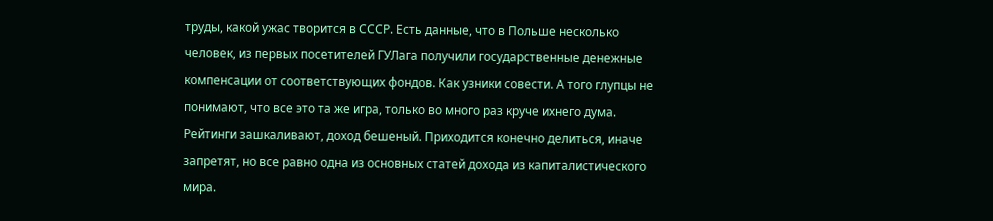труды, какой ужас творится в СССР. Есть данные, что в Польше несколько человек, из первых посетителей ГУЛага получили государственные денежные компенсации от соответствующих фондов. Как узники совести. А того глупцы не понимают, что все это та же игра, только во много раз круче ихнего дума. Рейтинги зашкаливают, доход бешеный. Приходится конечно делиться, иначе запретят, но все равно одна из основных статей дохода из капиталистического мира.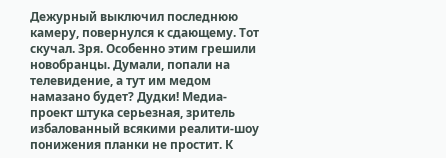Дежурный выключил последнюю камеру, повернулся к сдающему. Тот скучал. Зря. Особенно этим грешили новобранцы. Думали, попали на телевидение, а тут им медом намазано будет? Дудки! Медиа-проект штука серьезная, зритель избалованный всякими реалити-шоу понижения планки не простит. К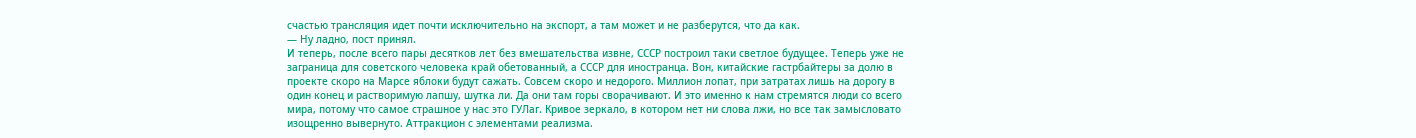счастью трансляция идет почти исключительно на экспорт, а там может и не разберутся, что да как.
— Ну ладно, пост принял.
И теперь, после всего пары десятков лет без вмешательства извне, СССР построил таки светлое будущее. Теперь уже не заграница для советского человека край обетованный, а СССР для иностранца. Вон, китайские гастрбайтеры за долю в проекте скоро на Марсе яблоки будут сажать. Совсем скоро и недорого. Миллион лопат, при затратах лишь на дорогу в один конец и растворимую лапшу, шутка ли. Да они там горы сворачивают. И это именно к нам стремятся люди со всего мира, потому что самое страшное у нас это ГУЛаг. Кривое зеркало, в котором нет ни слова лжи, но все так замысловато изощренно вывернуто. Аттракцион с элементами реализма.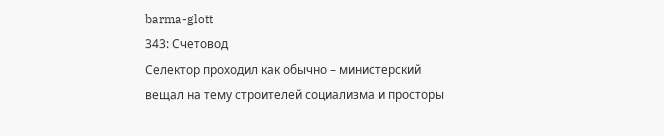barma-glott
343: Счетовод
Cелектор проходил как обычно – министерский вещал на тему строителей социализма и просторы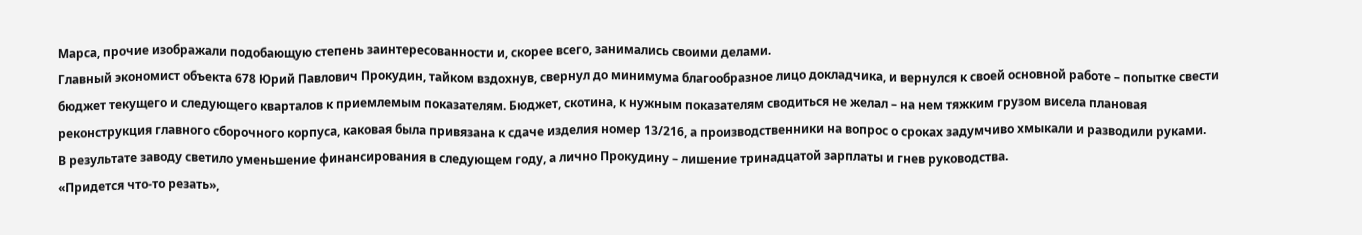Марса, прочие изображали подобающую степень заинтересованности и, скорее всего, занимались своими делами.
Главный экономист объекта 678 Юрий Павлович Прокудин, тайком вздохнув, свернул до минимума благообразное лицо докладчика, и вернулся к своей основной работе – попытке свести бюджет текущего и следующего кварталов к приемлемым показателям. Бюджет, скотина, к нужным показателям сводиться не желал – на нем тяжким грузом висела плановая реконструкция главного сборочного корпуса, каковая была привязана к сдаче изделия номер 13/216, а производственники на вопрос о сроках задумчиво хмыкали и разводили руками.
В результате заводу светило уменьшение финансирования в следующем году, а лично Прокудину – лишение тринадцатой зарплаты и гнев руководства.
«Придется что-то резать»,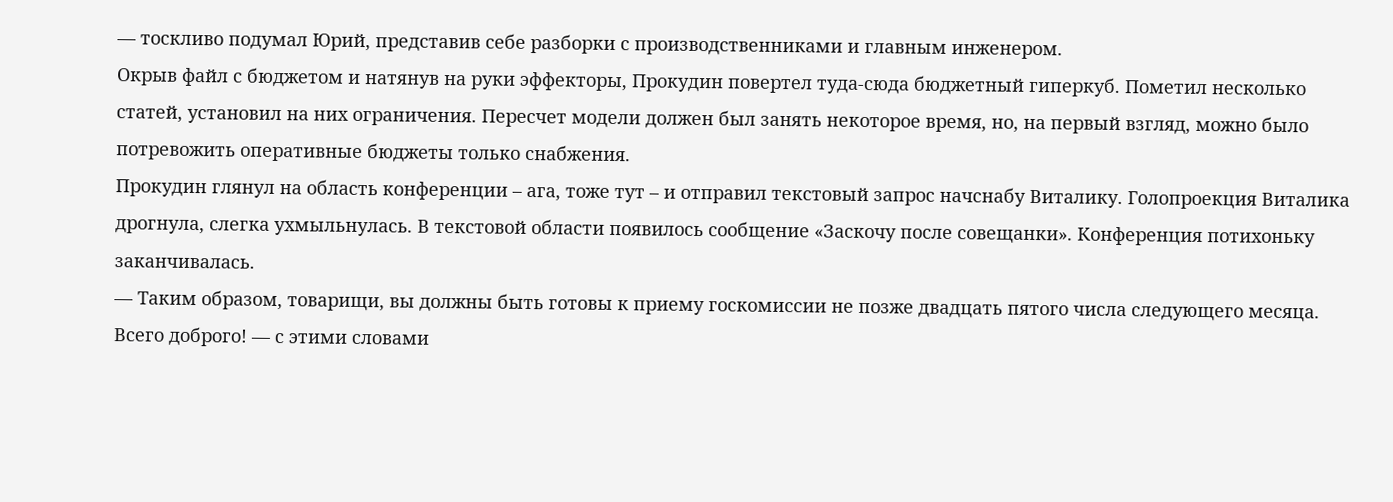— тоскливо подумал Юрий, представив себе разборки с производственниками и главным инженером.
Окрыв файл с бюджетом и натянув на руки эффекторы, Прокудин повертел туда-сюда бюджетный гиперкуб. Пометил несколько статей, установил на них ограничения. Пересчет модели должен был занять некоторое время, но, на первый взгляд, можно было потревожить оперативные бюджеты только снабжения.
Прокудин глянул на область конференции – ага, тоже тут – и отправил текстовый запрос начснабу Виталику. Голопроекция Виталика дрогнула, слегка ухмыльнулась. В текстовой области появилось сообщение «Заскочу после совещанки». Конференция потихоньку заканчивалась.
— Таким образом, товарищи, вы должны быть готовы к приему госкомиссии не позже двадцать пятого числа следующего месяца. Всего доброго! — с этими словами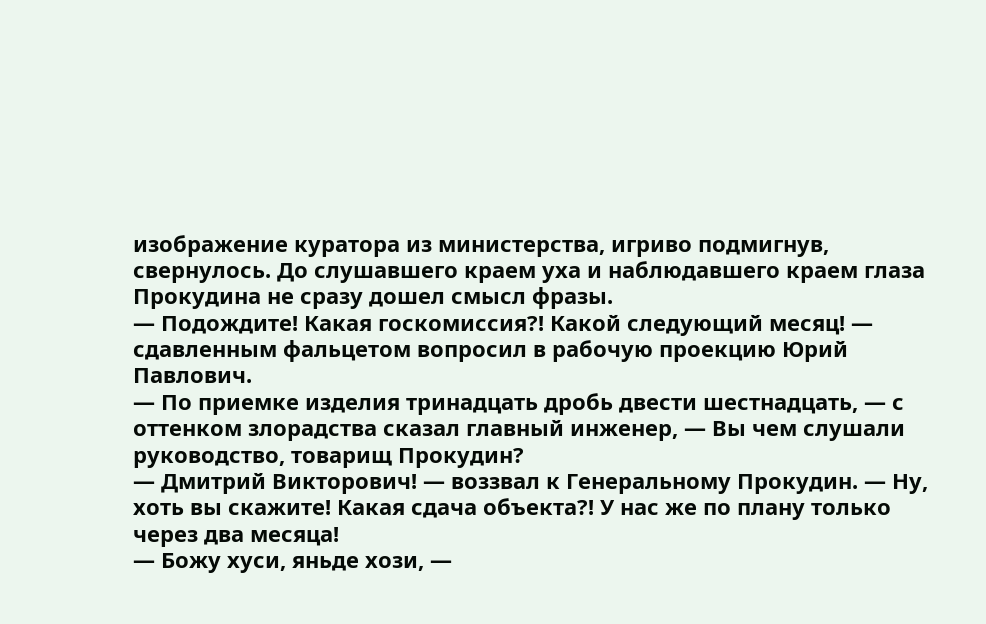изображение куратора из министерства, игриво подмигнув, свернулось. До слушавшего краем уха и наблюдавшего краем глаза Прокудина не сразу дошел смысл фразы.
— Подождите! Какая госкомиссия?! Какой следующий месяц! — сдавленным фальцетом вопросил в рабочую проекцию Юрий Павлович.
— По приемке изделия тринадцать дробь двести шестнадцать, — с оттенком злорадства сказал главный инженер, — Вы чем слушали руководство, товарищ Прокудин?
— Дмитрий Викторович! — воззвал к Генеральному Прокудин. — Ну, хоть вы скажите! Какая сдача объекта?! У нас же по плану только через два месяца!
— Божу хуси, яньде хози, —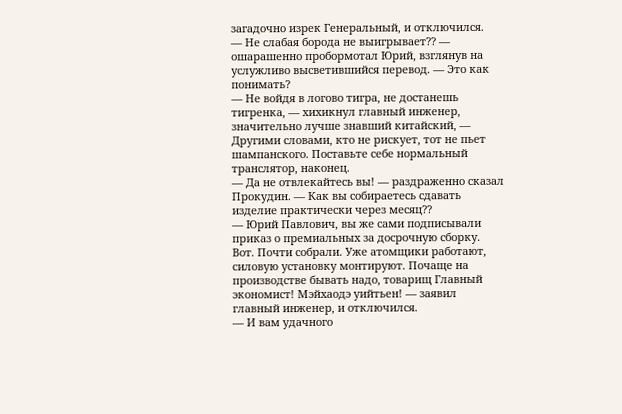загадочно изрек Генеральный, и отключился.
— Не слабая борода не выигрывает?? — ошарашенно пробормотал Юрий, взглянув на услужливо высветившийся перевод. — Это как понимать?
— Не войдя в логово тигра, не достанешь тигренка, — хихикнул главный инженер, значительно лучше знавший китайский, — Другими словами, кто не рискует, тот не пьет шампанского. Поставьте себе нормальный транслятор, наконец.
— Да не отвлекайтесь вы! — раздраженно сказал Прокудин. — Как вы собираетесь сдавать изделие практически через месяц??
— Юрий Павлович, вы же сами подписывали приказ о премиальных за досрочную сборку. Вот. Почти собрали. Уже атомщики работают, силовую установку монтируют. Почаще на производстве бывать надо, товарищ Главный экономист! Мэйхаодэ уийтьен! — заявил главный инженер, и отключился.
— И вам удачного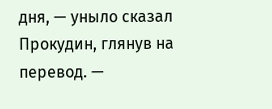дня, — уныло сказал Прокудин, глянув на перевод. —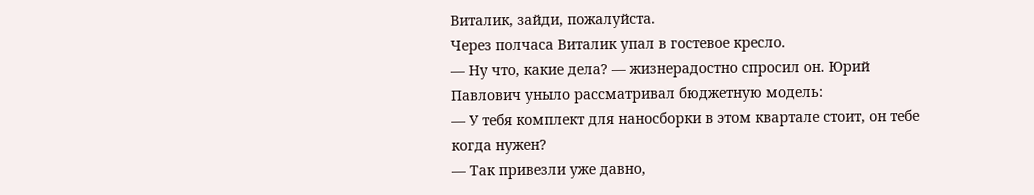Виталик, зайди, пожалуйста.
Через полчаса Виталик упал в гостевое кресло.
— Ну что, какие дела? — жизнерадостно спросил он. Юрий Павлович уныло рассматривал бюджетную модель:
— У тебя комплект для наносборки в этом квартале стоит, он тебе когда нужен?
— Так привезли уже давно,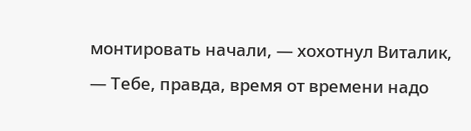монтировать начали, — хохотнул Виталик, — Тебе, правда, время от времени надо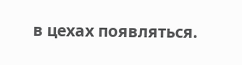в цехах появляться.